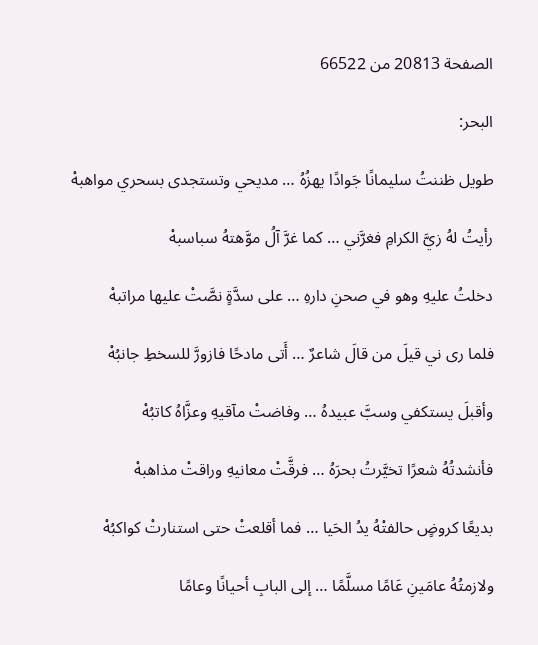الصفحة 20813 من 66522

البحر:

طويل ظننتُ سليمانًا جَوادًا يهزُهُ … مديحي وتستجدى بسحري مواهبهْ

رأيتُ لهُ زيَّ الكرامِ فغرَّني … كما غرَّ آلُ موَّهتهُ سباسبهْ

دخلتُ عليهِ وهو في صحنِ دارهِ … على سدَّةٍ نصَّتْ عليها مراتبهْ

فلما رى ني قيلَ من قالَ شاعرٌ … أَتى مادحًا فازورَّ للسخطِ جانبُهْ

وأقبلَ يستكفي وسبَّ عبيدهُ … وفاضتْ مآقيهِ وعزَّاهُ كاتبُهْ

فأنشدتُهُ شعرًا تخيَّرتُ بحرَهُ … فرقَّتْ معانيهِ وراقتْ مذاهبهْ

بديعًا كروضٍ حالفتْهُ يدُ الحَيا … فما أقلعتْ حتى استنارتْ كواكبُهْ

ولازمتُهُ عامَينِ عَامًا مسلَّمًا … إلى البابِ أحيانًا وعامًا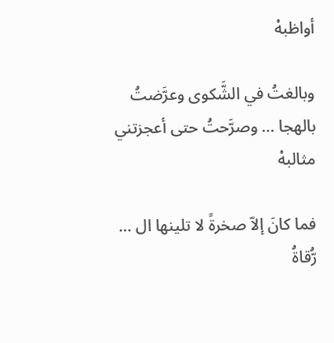أواظبهْ

وبالغتُ في الشَّكوى وعرَّضتُ بالهجا … وصرَّحتُ حتى أعجزتني مثالبهْ

فما كانَ إلاّ صخرةً لا تلينها ال … رُّقاةُ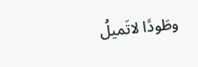وطَودًا لاتَميلُ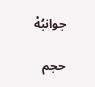جوانبُهْ

حجم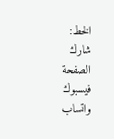الخط:
شارك الصفحة
فيسبوك واتساب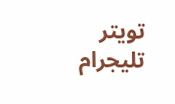تويتر تليجرام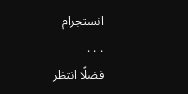انستجرام
. . .
فضلًا انتظر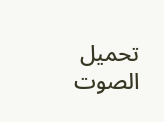تحميل الصوت